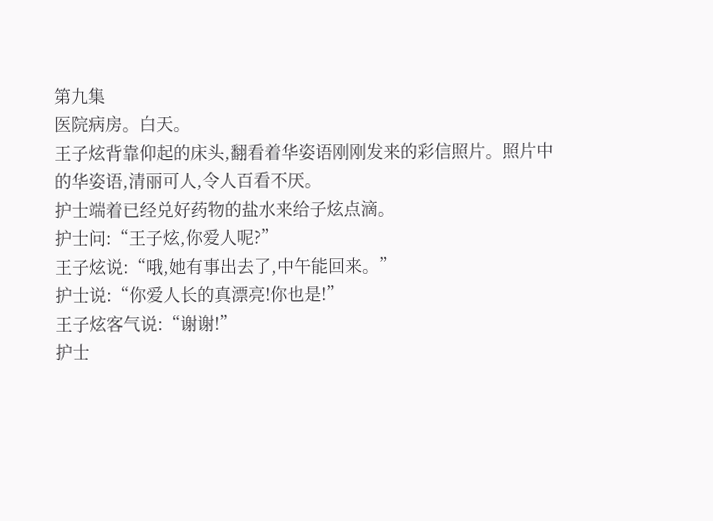第九集
医院病房。白天。
王子炫背靠仰起的床头,翻看着华姿语刚刚发来的彩信照片。照片中的华姿语,清丽可人,令人百看不厌。
护士端着已经兑好药物的盐水来给子炫点滴。
护士问:“王子炫,你爱人呢?”
王子炫说:“哦,她有事出去了,中午能回来。”
护士说:“你爱人长的真漂亮!你也是!”
王子炫客气说:“谢谢!”
护士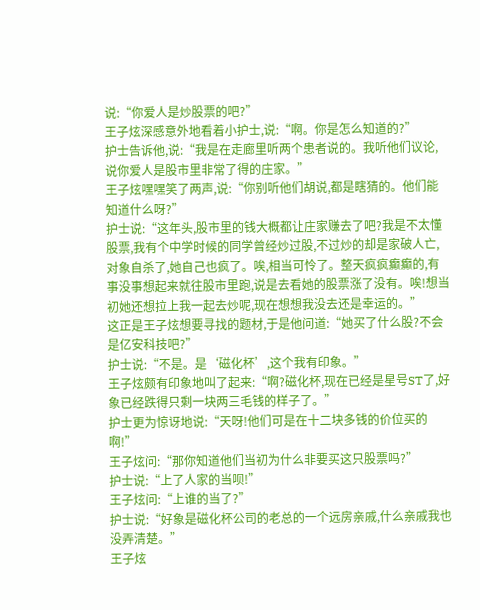说:“你爱人是炒股票的吧?”
王子炫深感意外地看着小护士,说:“啊。你是怎么知道的?”
护士告诉他,说:“我是在走廊里听两个患者说的。我听他们议论,说你爱人是股市里非常了得的庄家。”
王子炫嘿嘿笑了两声,说:“你别听他们胡说,都是瞎猜的。他们能知道什么呀?”
护士说:“这年头,股市里的钱大概都让庄家赚去了吧?我是不太懂股票,我有个中学时候的同学曾经炒过股,不过炒的却是家破人亡,对象自杀了,她自己也疯了。唉,相当可怜了。整天疯疯癫癫的,有事没事想起来就往股市里跑,说是去看她的股票涨了没有。唉!想当初她还想拉上我一起去炒呢,现在想想我没去还是幸运的。”
这正是王子炫想要寻找的题材,于是他问道:“她买了什么股?不会是亿安科技吧?”
护士说:“不是。是‘磁化杯’,这个我有印象。”
王子炫颇有印象地叫了起来:“啊?磁化杯,现在已经是星号ST了,好象已经跌得只剩一块两三毛钱的样子了。”
护士更为惊讶地说:“天呀!他们可是在十二块多钱的价位买的啊!”
王子炫问:“那你知道他们当初为什么非要买这只股票吗?”
护士说:“上了人家的当呗!”
王子炫问:“上谁的当了?”
护士说:“好象是磁化杯公司的老总的一个远房亲戚,什么亲戚我也没弄清楚。”
王子炫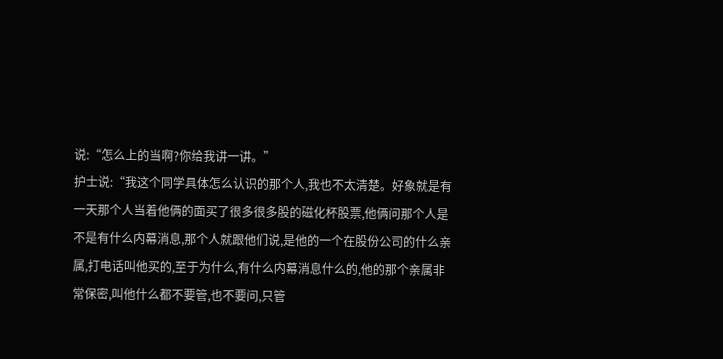说:“怎么上的当啊?你给我讲一讲。”
护士说:“我这个同学具体怎么认识的那个人,我也不太清楚。好象就是有一天那个人当着他俩的面买了很多很多股的磁化杯股票,他俩问那个人是不是有什么内幕消息,那个人就跟他们说,是他的一个在股份公司的什么亲属,打电话叫他买的,至于为什么,有什么内幕消息什么的,他的那个亲属非常保密,叫他什么都不要管,也不要问,只管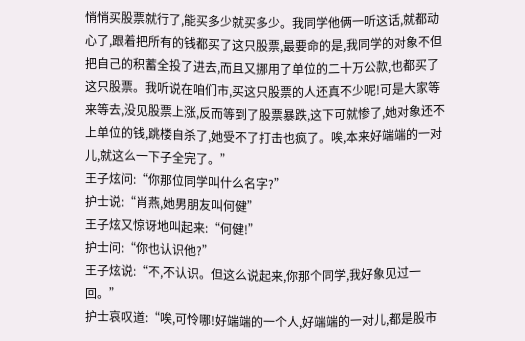悄悄买股票就行了,能买多少就买多少。我同学他俩一听这话,就都动心了,跟着把所有的钱都买了这只股票,最要命的是,我同学的对象不但把自己的积蓄全投了进去,而且又挪用了单位的二十万公款,也都买了这只股票。我听说在咱们市,买这只股票的人还真不少呢!可是大家等来等去,没见股票上涨,反而等到了股票暴跌,这下可就惨了,她对象还不上单位的钱,跳楼自杀了,她受不了打击也疯了。唉,本来好端端的一对儿,就这么一下子全完了。”
王子炫问:“你那位同学叫什么名字?”
护士说:“肖燕,她男朋友叫何健”
王子炫又惊讶地叫起来:“何健!”
护士问:“你也认识他?”
王子炫说:“不,不认识。但这么说起来,你那个同学,我好象见过一回。”
护士哀叹道:“唉,可怜哪!好端端的一个人,好端端的一对儿,都是股市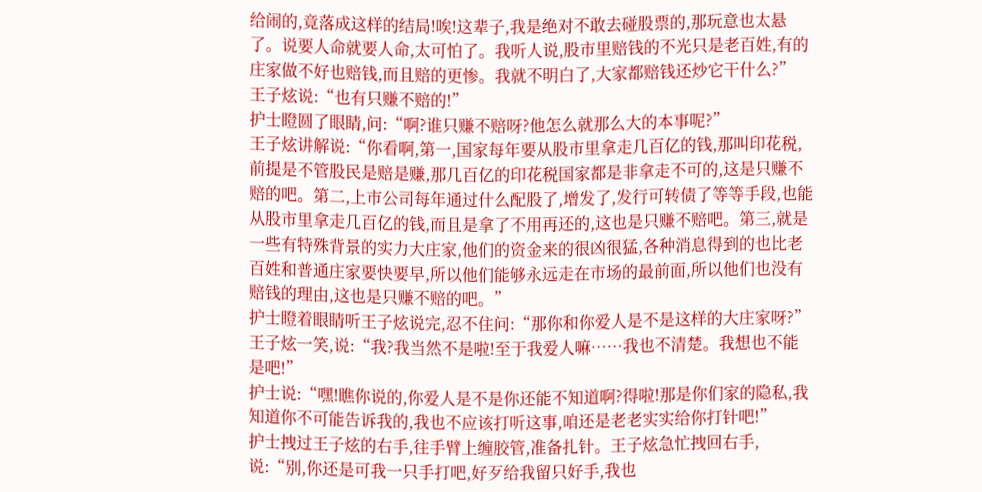给闹的,竟落成这样的结局!唉!这辈子,我是绝对不敢去碰股票的,那玩意也太悬了。说要人命就要人命,太可怕了。我听人说,股市里赔钱的不光只是老百姓,有的庄家做不好也赔钱,而且赔的更惨。我就不明白了,大家都赔钱还炒它干什么?”
王子炫说:“也有只赚不赔的!”
护士瞪圆了眼睛,问:“啊?谁只赚不赔呀?他怎么就那么大的本事呢?”
王子炫讲解说:“你看啊,第一,国家每年要从股市里拿走几百亿的钱,那叫印花税,前提是不管股民是赔是赚,那几百亿的印花税国家都是非拿走不可的,这是只赚不赔的吧。第二,上市公司每年通过什么配股了,增发了,发行可转债了等等手段,也能从股市里拿走几百亿的钱,而且是拿了不用再还的,这也是只赚不赔吧。第三,就是一些有特殊背景的实力大庄家,他们的资金来的很凶很猛,各种消息得到的也比老百姓和普通庄家要快要早,所以他们能够永远走在市场的最前面,所以他们也没有赔钱的理由,这也是只赚不赔的吧。”
护士瞪着眼睛听王子炫说完,忍不住问:“那你和你爱人是不是这样的大庄家呀?”
王子炫一笑,说:“我?我当然不是啦!至于我爱人嘛……我也不清楚。我想也不能是吧!”
护士说:“嘿!瞧你说的,你爱人是不是你还能不知道啊?得啦!那是你们家的隐私,我知道你不可能告诉我的,我也不应该打听这事,咱还是老老实实给你打针吧!”
护士拽过王子炫的右手,往手臂上缠胶管,准备扎针。王子炫急忙拽回右手,说:“别,你还是可我一只手打吧,好歹给我留只好手,我也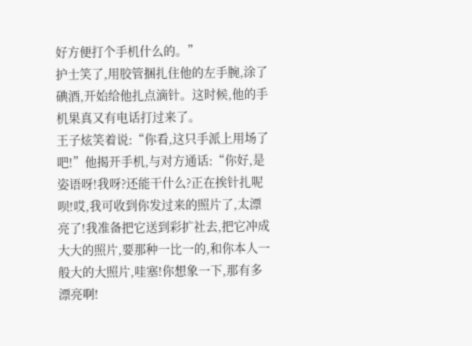好方便打个手机什么的。”
护士笑了,用胶管捆扎住他的左手腕,涂了碘酒,开始给他扎点滴针。这时候,他的手机果真又有电话打过来了。
王子炫笑着说:“你看,这只手派上用场了吧!”他揭开手机,与对方通话:“你好,是姿语呀!我呀?还能干什么?正在挨针扎呢呗!哎,我可收到你发过来的照片了,太漂亮了!我准备把它送到彩扩社去,把它冲成大大的照片,要那种一比一的,和你本人一般大的大照片,哇塞!你想象一下,那有多漂亮啊!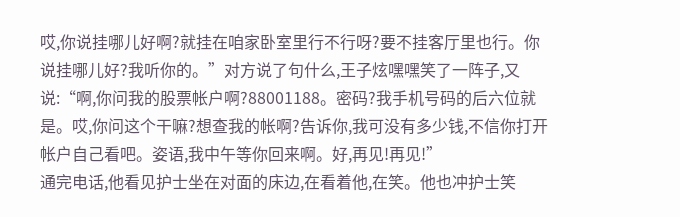哎,你说挂哪儿好啊?就挂在咱家卧室里行不行呀?要不挂客厅里也行。你说挂哪儿好?我听你的。”对方说了句什么,王子炫嘿嘿笑了一阵子,又说:“啊,你问我的股票帐户啊?88001188。密码?我手机号码的后六位就是。哎,你问这个干嘛?想查我的帐啊?告诉你,我可没有多少钱,不信你打开帐户自己看吧。姿语,我中午等你回来啊。好,再见!再见!”
通完电话,他看见护士坐在对面的床边,在看着他,在笑。他也冲护士笑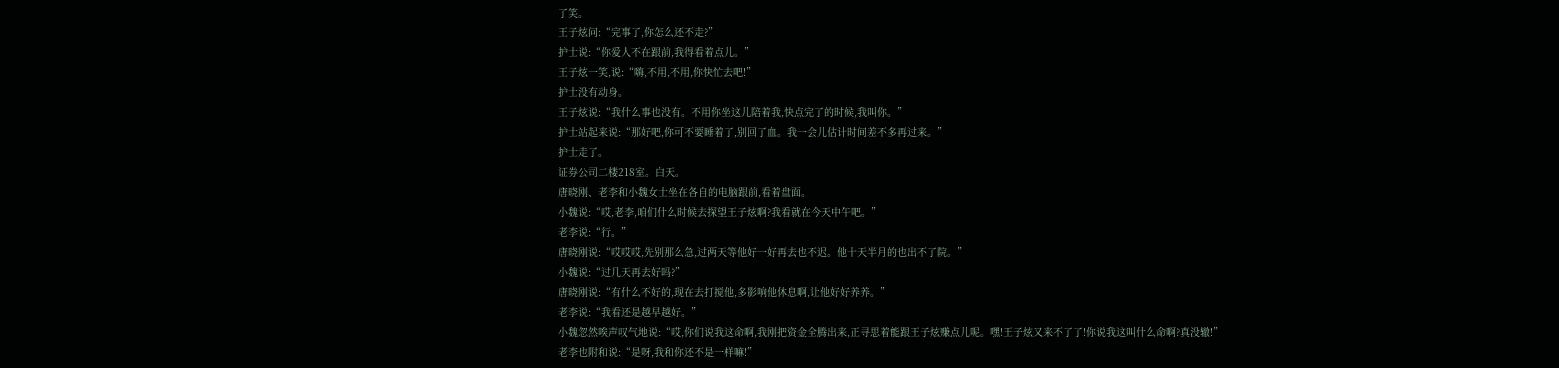了笑。
王子炫问:“完事了,你怎么还不走?”
护士说:“你爱人不在跟前,我得看着点儿。”
王子炫一笑,说:“嗨,不用,不用,你快忙去吧!”
护士没有动身。
王子炫说:“我什么事也没有。不用你坐这儿陪着我,快点完了的时候,我叫你。”
护士站起来说:“那好吧,你可不要睡着了,别回了血。我一会儿估计时间差不多再过来。”
护士走了。
证券公司二楼218室。白天。
唐晓刚、老李和小魏女士坐在各自的电脑跟前,看着盘面。
小魏说:“哎,老李,咱们什么时候去探望王子炫啊?我看就在今天中午吧。”
老李说:“行。”
唐晓刚说:“哎哎哎,先别那么急,过两天等他好一好再去也不迟。他十天半月的也出不了院。”
小魏说:“过几天再去好吗?”
唐晓刚说:“有什么不好的,现在去打搅他,多影响他休息啊,让他好好养养。”
老李说:“我看还是越早越好。”
小魏忽然唉声叹气地说:“哎,你们说我这命啊,我刚把资金全腾出来,正寻思着能跟王子炫赚点儿呢。嘿!王子炫又来不了了!你说我这叫什么命啊?真没辙!”
老李也附和说:“是呀,我和你还不是一样嘛!”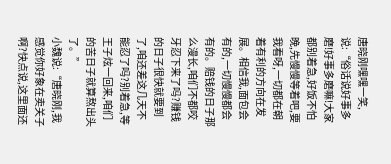唐晓刚嘿嘿一笑,说:“俗话说好事多磨!好事多磨嘛!大家都别着急,好饭不怕晚,先慢慢等着吧,要我看呀,一切都在朝着有利的方向在发展。相信我,面包会有的,一切慢慢都会有的。赔钱的日子那么漫长,咱们不都咬牙忍下来了吗?赚钱的日子很快就要到了,咱还差这几天不能忍了吗?别着急,等王子炫一回来,咱们的苦日子就算熬出头了。”
小魏说:“唐晓刚,我感觉你好象在卖关子啊?快点说,这里面还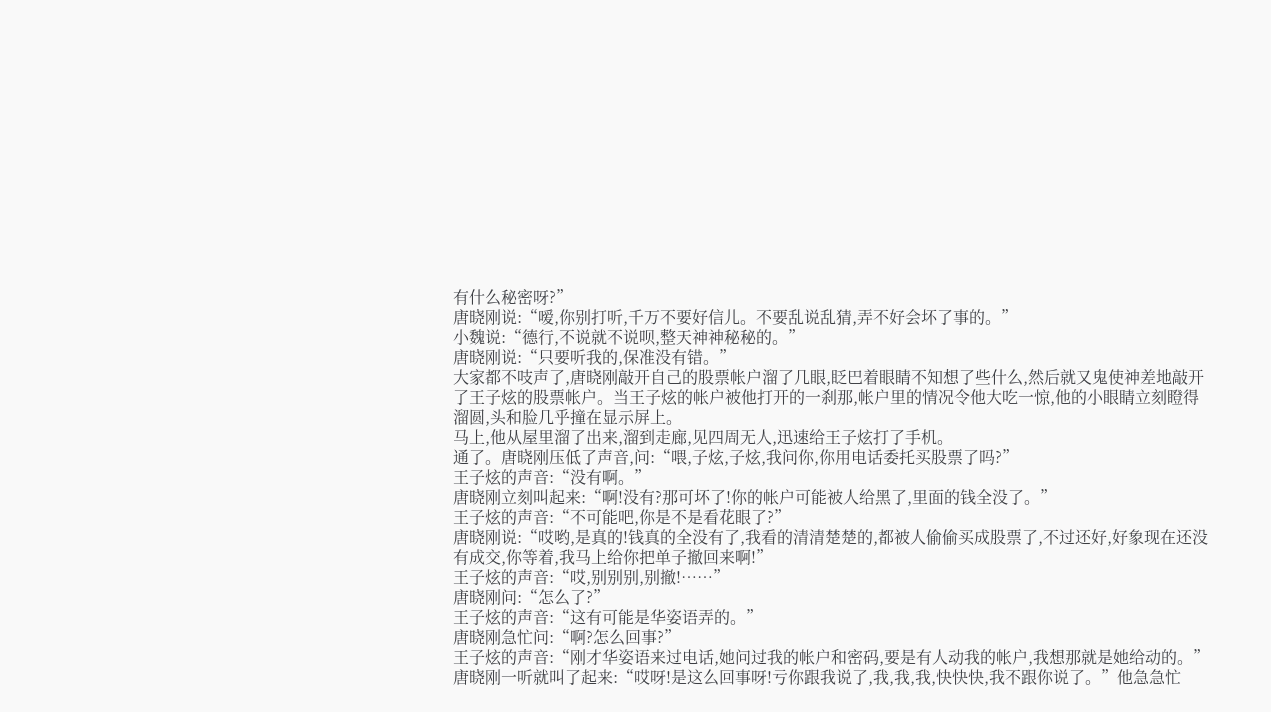有什么秘密呀?”
唐晓刚说:“嗳,你别打听,千万不要好信儿。不要乱说乱猜,弄不好会坏了事的。”
小魏说:“德行,不说就不说呗,整天神神秘秘的。”
唐晓刚说:“只要听我的,保准没有错。”
大家都不吱声了,唐晓刚敲开自己的股票帐户溜了几眼,眨巴着眼睛不知想了些什么,然后就又鬼使神差地敲开了王子炫的股票帐户。当王子炫的帐户被他打开的一刹那,帐户里的情况令他大吃一惊,他的小眼睛立刻瞪得溜圆,头和脸几乎撞在显示屏上。
马上,他从屋里溜了出来,溜到走廊,见四周无人,迅速给王子炫打了手机。
通了。唐晓刚压低了声音,问:“喂,子炫,子炫,我问你,你用电话委托买股票了吗?”
王子炫的声音:“没有啊。”
唐晓刚立刻叫起来:“啊!没有?那可坏了!你的帐户可能被人给黑了,里面的钱全没了。”
王子炫的声音:“不可能吧,你是不是看花眼了?”
唐晓刚说:“哎哟,是真的!钱真的全没有了,我看的清清楚楚的,都被人偷偷买成股票了,不过还好,好象现在还没有成交,你等着,我马上给你把单子撤回来啊!”
王子炫的声音:“哎,别别别,别撤!……”
唐晓刚问:“怎么了?”
王子炫的声音:“这有可能是华姿语弄的。”
唐晓刚急忙问:“啊?怎么回事?”
王子炫的声音:“刚才华姿语来过电话,她问过我的帐户和密码,要是有人动我的帐户,我想那就是她给动的。”
唐晓刚一听就叫了起来:“哎呀!是这么回事呀!亏你跟我说了,我,我,我,快快快,我不跟你说了。”他急急忙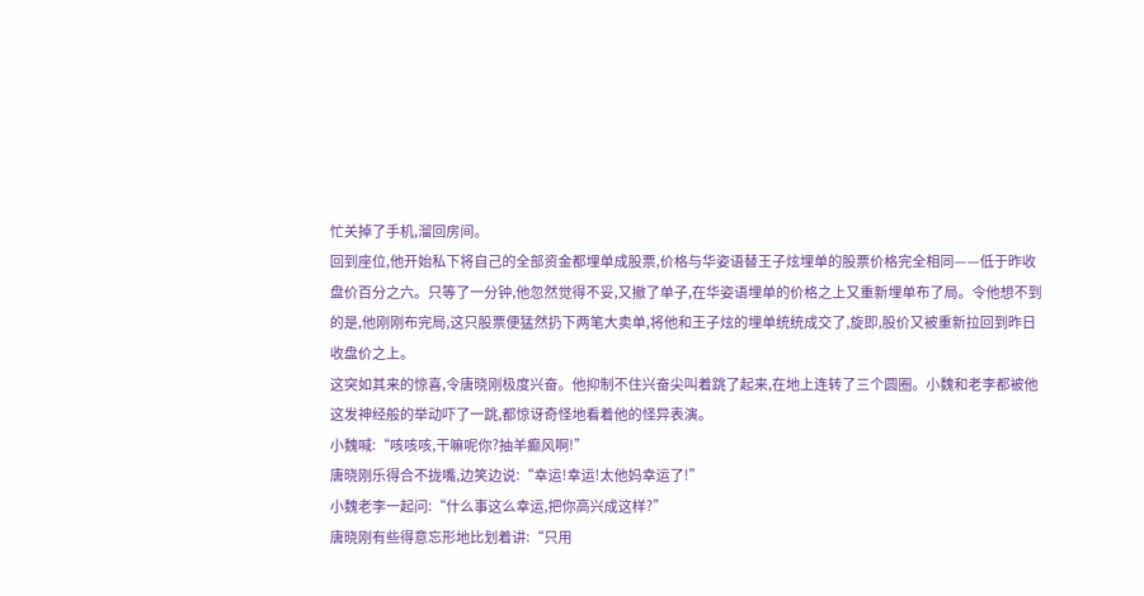忙关掉了手机,溜回房间。
回到座位,他开始私下将自己的全部资金都埋单成股票,价格与华姿语替王子炫埋单的股票价格完全相同——低于昨收盘价百分之六。只等了一分钟,他忽然觉得不妥,又撤了单子,在华姿语埋单的价格之上又重新埋单布了局。令他想不到的是,他刚刚布完局,这只股票便猛然扔下两笔大卖单,将他和王子炫的埋单统统成交了,旋即,股价又被重新拉回到昨日收盘价之上。
这突如其来的惊喜,令唐晓刚极度兴奋。他抑制不住兴奋尖叫着跳了起来,在地上连转了三个圆圈。小魏和老李都被他这发神经般的举动吓了一跳,都惊讶奇怪地看着他的怪异表演。
小魏喊:“咳咳咳,干嘛呢你?抽羊癫风啊!”
唐晓刚乐得合不拢嘴,边笑边说:“幸运!幸运!太他妈幸运了!”
小魏老李一起问:“什么事这么幸运,把你高兴成这样?”
唐晓刚有些得意忘形地比划着讲:“只用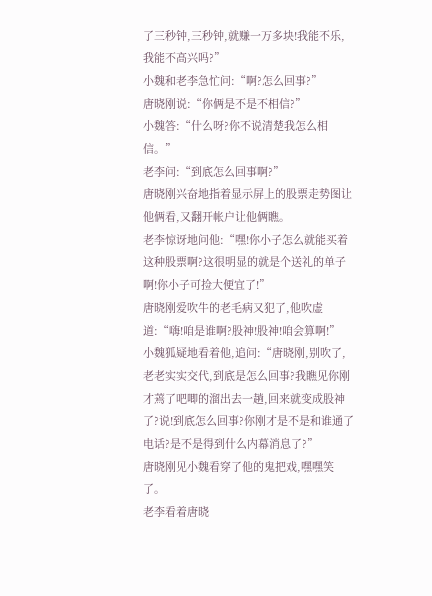了三秒钟,三秒钟,就赚一万多块!我能不乐,我能不高兴吗?”
小魏和老李急忙问:“啊?怎么回事?”
唐晓刚说:“你俩是不是不相信?”
小魏答:“什么呀?你不说清楚我怎么相信。”
老李问:“到底怎么回事啊?”
唐晓刚兴奋地指着显示屏上的股票走势图让他俩看,又翻开帐户让他俩瞧。
老李惊讶地问他:“嘿!你小子怎么就能买着这种股票啊?这很明显的就是个送礼的单子啊!你小子可捡大便宜了!”
唐晓刚爱吹牛的老毛病又犯了,他吹虚道:“嗨!咱是谁啊?股神!股神!咱会算啊!”
小魏狐疑地看着他,追问:“唐晓刚,别吹了,老老实实交代,到底是怎么回事?我瞧见你刚才蔫了吧唧的溜出去一趟,回来就变成股神了?说!到底怎么回事?你刚才是不是和谁通了电话?是不是得到什么内幕消息了?”
唐晓刚见小魏看穿了他的鬼把戏,嘿嘿笑了。
老李看着唐晓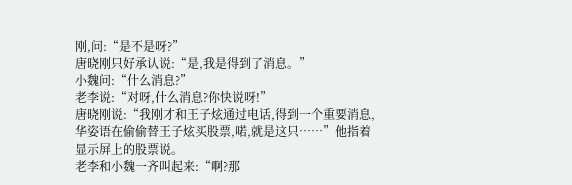刚,问:“是不是呀?”
唐晓刚只好承认说:“是,我是得到了消息。”
小魏问:“什么消息?”
老李说:“对呀,什么消息?你快说呀!”
唐晓刚说:“我刚才和王子炫通过电话,得到一个重要消息,华姿语在偷偷替王子炫买股票,喏,就是这只……”他指着显示屏上的股票说。
老李和小魏一齐叫起来:“啊?那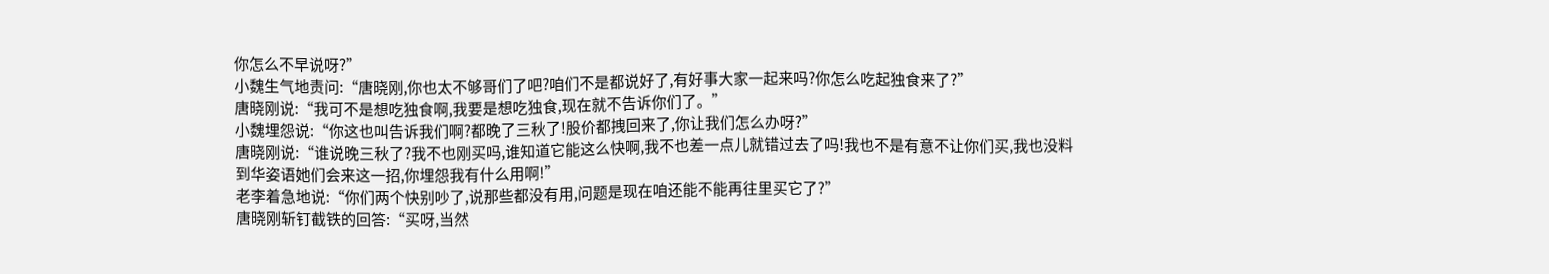你怎么不早说呀?”
小魏生气地责问:“唐晓刚,你也太不够哥们了吧?咱们不是都说好了,有好事大家一起来吗?你怎么吃起独食来了?”
唐晓刚说:“我可不是想吃独食啊,我要是想吃独食,现在就不告诉你们了。”
小魏埋怨说:“你这也叫告诉我们啊?都晚了三秋了!股价都拽回来了,你让我们怎么办呀?”
唐晓刚说:“谁说晚三秋了?我不也刚买吗,谁知道它能这么快啊,我不也差一点儿就错过去了吗!我也不是有意不让你们买,我也没料到华姿语她们会来这一招,你埋怨我有什么用啊!”
老李着急地说:“你们两个快别吵了,说那些都没有用,问题是现在咱还能不能再往里买它了?”
唐晓刚斩钉截铁的回答:“买呀,当然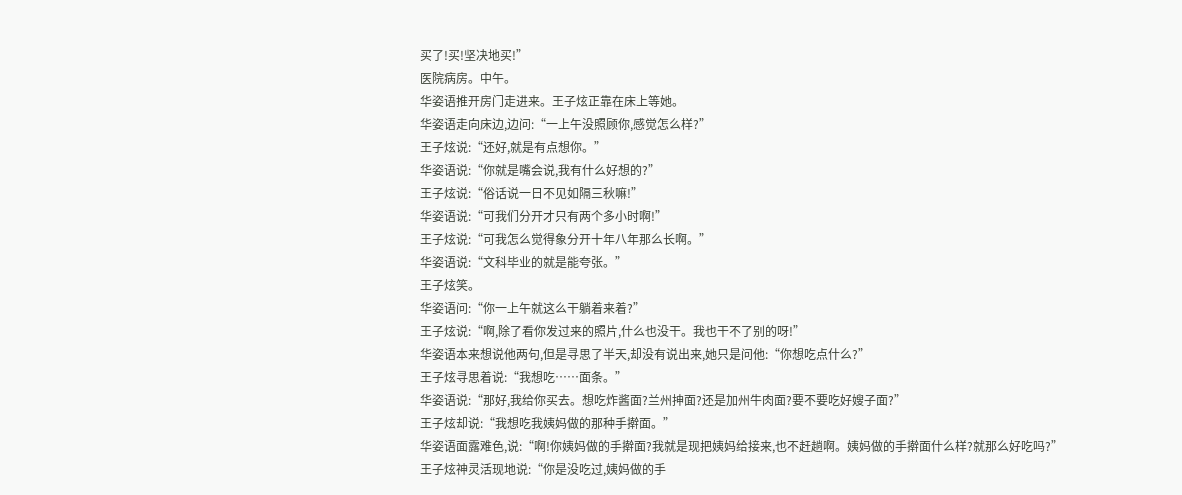买了!买!坚决地买!”
医院病房。中午。
华姿语推开房门走进来。王子炫正靠在床上等她。
华姿语走向床边,边问:“一上午没照顾你,感觉怎么样?”
王子炫说:“还好,就是有点想你。”
华姿语说:“你就是嘴会说,我有什么好想的?”
王子炫说:“俗话说一日不见如隔三秋嘛!”
华姿语说:“可我们分开才只有两个多小时啊!”
王子炫说:“可我怎么觉得象分开十年八年那么长啊。”
华姿语说:“文科毕业的就是能夸张。”
王子炫笑。
华姿语问:“你一上午就这么干躺着来着?”
王子炫说:“啊,除了看你发过来的照片,什么也没干。我也干不了别的呀!”
华姿语本来想说他两句,但是寻思了半天,却没有说出来,她只是问他:“你想吃点什么?”
王子炫寻思着说:“我想吃……面条。”
华姿语说:“那好,我给你买去。想吃炸酱面?兰州抻面?还是加州牛肉面?要不要吃好嫂子面?”
王子炫却说:“我想吃我姨妈做的那种手擀面。”
华姿语面露难色,说:“啊!你姨妈做的手擀面?我就是现把姨妈给接来,也不赶趟啊。姨妈做的手擀面什么样?就那么好吃吗?”
王子炫神灵活现地说:“你是没吃过,姨妈做的手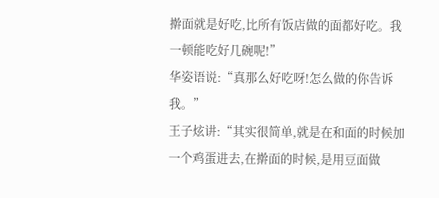擀面就是好吃,比所有饭店做的面都好吃。我一顿能吃好几碗呢!”
华姿语说:“真那么好吃呀!怎么做的你告诉我。”
王子炫讲:“其实很简单,就是在和面的时候加一个鸡蛋进去,在擀面的时候,是用豆面做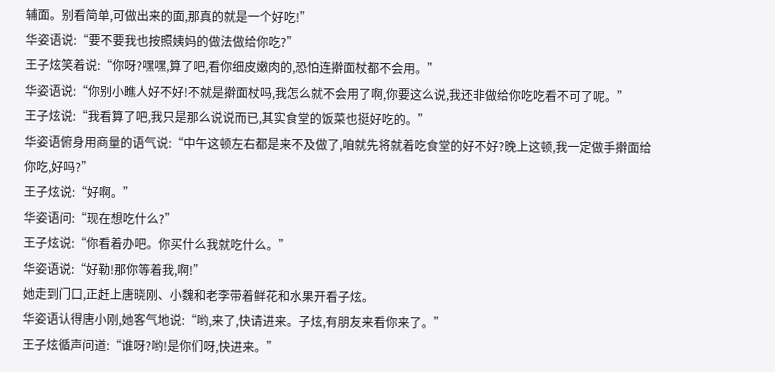辅面。别看简单,可做出来的面,那真的就是一个好吃!”
华姿语说:“要不要我也按照姨妈的做法做给你吃?”
王子炫笑着说:“你呀?嘿嘿,算了吧,看你细皮嫩肉的,恐怕连擀面杖都不会用。”
华姿语说:“你别小瞧人好不好!不就是擀面杖吗,我怎么就不会用了啊,你要这么说,我还非做给你吃吃看不可了呢。”
王子炫说:“我看算了吧,我只是那么说说而已,其实食堂的饭菜也挺好吃的。”
华姿语俯身用商量的语气说:“中午这顿左右都是来不及做了,咱就先将就着吃食堂的好不好?晚上这顿,我一定做手擀面给你吃,好吗?”
王子炫说:“好啊。”
华姿语问:“现在想吃什么?”
王子炫说:“你看着办吧。你买什么我就吃什么。”
华姿语说:“好勒!那你等着我,啊!”
她走到门口,正赶上唐晓刚、小魏和老李带着鲜花和水果开看子炫。
华姿语认得唐小刚,她客气地说:“哟,来了,快请进来。子炫,有朋友来看你来了。”
王子炫循声问道:“谁呀?哟!是你们呀,快进来。”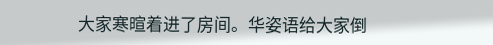大家寒暄着进了房间。华姿语给大家倒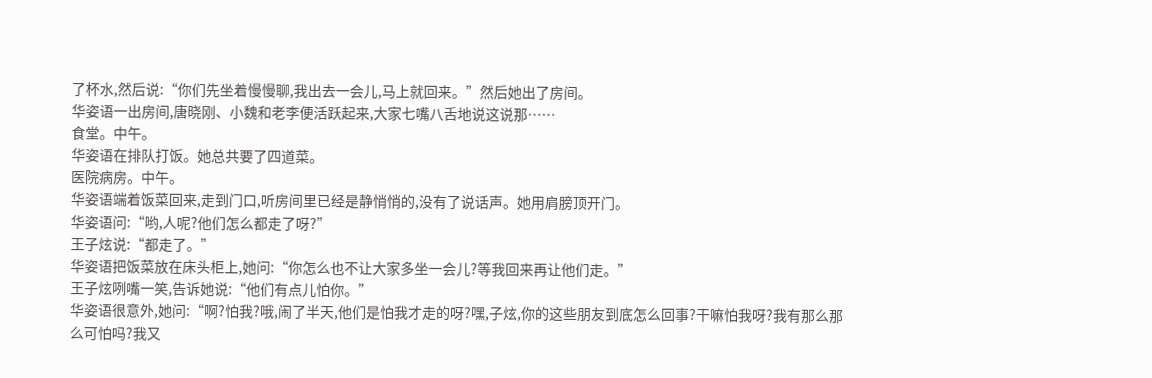了杯水,然后说:“你们先坐着慢慢聊,我出去一会儿,马上就回来。”然后她出了房间。
华姿语一出房间,唐晓刚、小魏和老李便活跃起来,大家七嘴八舌地说这说那……
食堂。中午。
华姿语在排队打饭。她总共要了四道菜。
医院病房。中午。
华姿语端着饭菜回来,走到门口,听房间里已经是静悄悄的,没有了说话声。她用肩膀顶开门。
华姿语问:“哟,人呢?他们怎么都走了呀?”
王子炫说:“都走了。”
华姿语把饭菜放在床头柜上,她问:“你怎么也不让大家多坐一会儿?等我回来再让他们走。”
王子炫咧嘴一笑,告诉她说:“他们有点儿怕你。”
华姿语很意外,她问:“啊?怕我?哦,闹了半天,他们是怕我才走的呀?嘿,子炫,你的这些朋友到底怎么回事?干嘛怕我呀?我有那么那么可怕吗?我又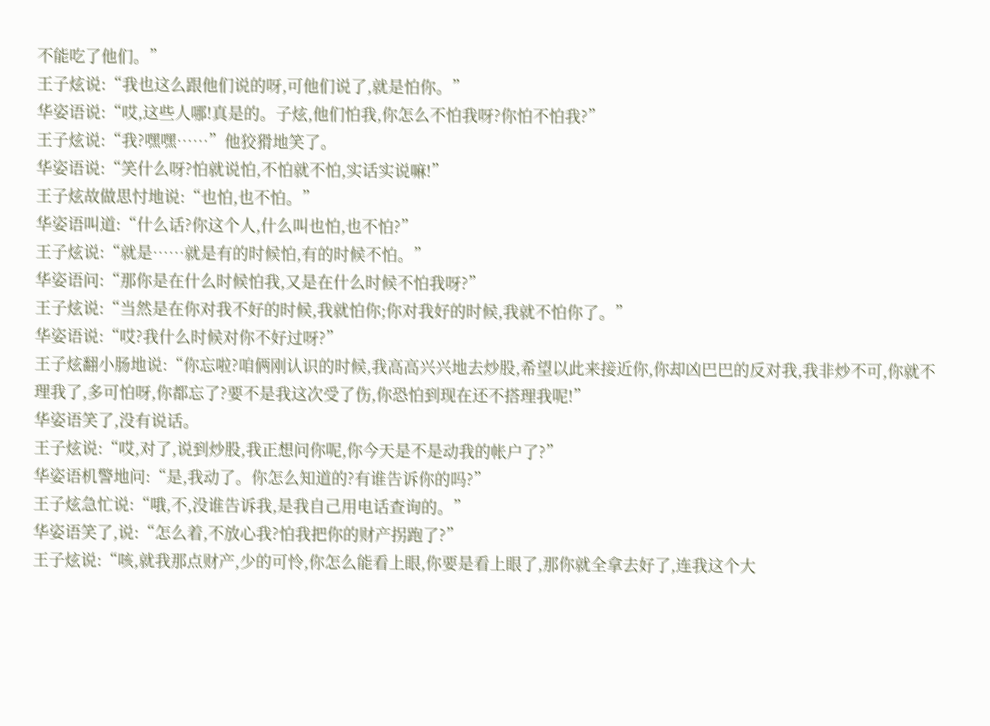不能吃了他们。”
王子炫说:“我也这么跟他们说的呀,可他们说了,就是怕你。”
华姿语说:“哎,这些人哪!真是的。子炫,他们怕我,你怎么不怕我呀?你怕不怕我?”
王子炫说:“我?嘿嘿……”他狡猾地笑了。
华姿语说:“笑什么呀?怕就说怕,不怕就不怕,实话实说嘛!”
王子炫故做思忖地说:“也怕,也不怕。”
华姿语叫道:“什么话?你这个人,什么叫也怕,也不怕?”
王子炫说:“就是……就是有的时候怕,有的时候不怕。”
华姿语问:“那你是在什么时候怕我,又是在什么时候不怕我呀?”
王子炫说:“当然是在你对我不好的时候,我就怕你;你对我好的时候,我就不怕你了。”
华姿语说:“哎?我什么时候对你不好过呀?”
王子炫翻小肠地说:“你忘啦?咱俩刚认识的时候,我高高兴兴地去炒股,希望以此来接近你,你却凶巴巴的反对我,我非炒不可,你就不理我了,多可怕呀,你都忘了?要不是我这次受了伤,你恐怕到现在还不搭理我呢!”
华姿语笑了,没有说话。
王子炫说:“哎,对了,说到炒股,我正想问你呢,你今天是不是动我的帐户了?”
华姿语机警地问:“是,我动了。你怎么知道的?有谁告诉你的吗?”
王子炫急忙说:“哦,不,没谁告诉我,是我自己用电话查询的。”
华姿语笑了,说:“怎么着,不放心我?怕我把你的财产拐跑了?”
王子炫说:“咳,就我那点财产,少的可怜,你怎么能看上眼,你要是看上眼了,那你就全拿去好了,连我这个大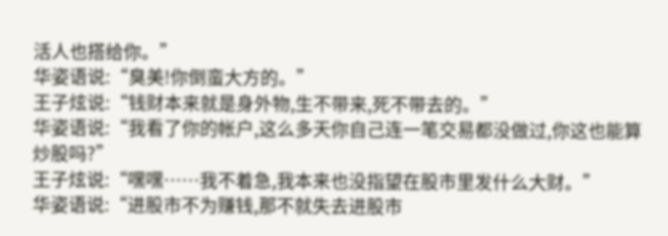活人也搭给你。”
华姿语说:“臭美!你倒蛮大方的。”
王子炫说:“钱财本来就是身外物,生不带来,死不带去的。”
华姿语说:“我看了你的帐户,这么多天你自己连一笔交易都没做过,你这也能算炒股吗?”
王子炫说:“嘿嘿……我不着急,我本来也没指望在股市里发什么大财。”
华姿语说:“进股市不为赚钱,那不就失去进股市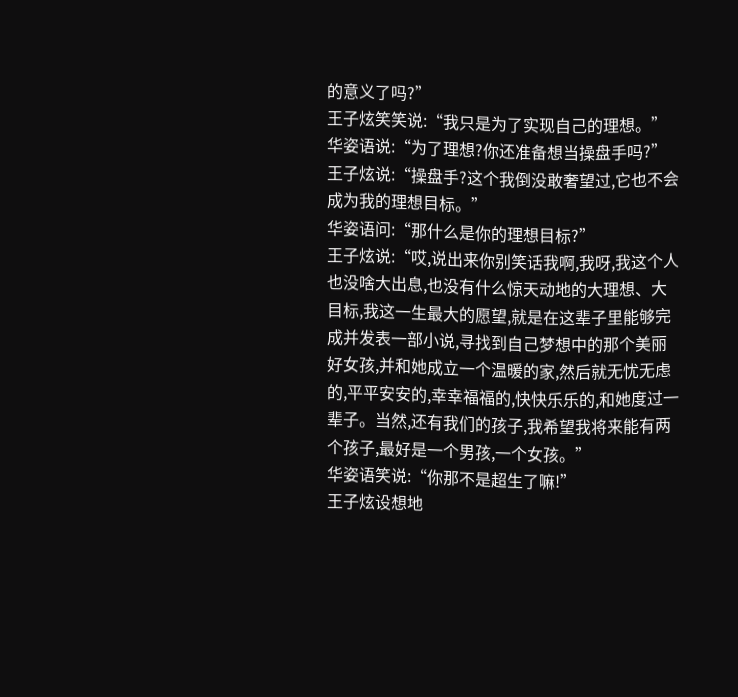的意义了吗?”
王子炫笑笑说:“我只是为了实现自己的理想。”
华姿语说:“为了理想?你还准备想当操盘手吗?”
王子炫说:“操盘手?这个我倒没敢奢望过,它也不会成为我的理想目标。”
华姿语问:“那什么是你的理想目标?”
王子炫说:“哎,说出来你别笑话我啊,我呀,我这个人也没啥大出息,也没有什么惊天动地的大理想、大目标,我这一生最大的愿望,就是在这辈子里能够完成并发表一部小说,寻找到自己梦想中的那个美丽好女孩,并和她成立一个温暖的家,然后就无忧无虑的,平平安安的,幸幸福福的,快快乐乐的,和她度过一辈子。当然,还有我们的孩子,我希望我将来能有两个孩子,最好是一个男孩,一个女孩。”
华姿语笑说:“你那不是超生了嘛!”
王子炫设想地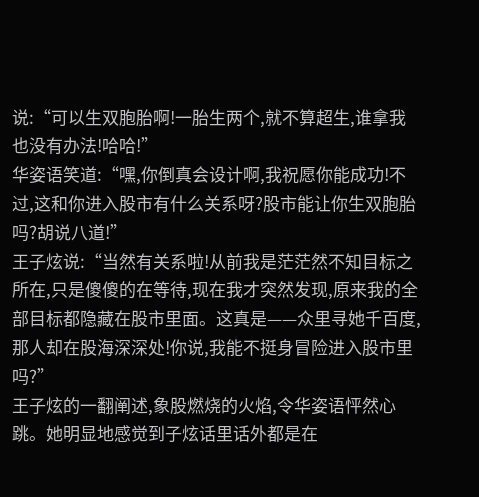说:“可以生双胞胎啊!一胎生两个,就不算超生,谁拿我也没有办法!哈哈!”
华姿语笑道:“嘿,你倒真会设计啊,我祝愿你能成功!不过,这和你进入股市有什么关系呀?股市能让你生双胞胎吗?胡说八道!”
王子炫说:“当然有关系啦!从前我是茫茫然不知目标之所在,只是傻傻的在等待,现在我才突然发现,原来我的全部目标都隐藏在股市里面。这真是——众里寻她千百度,那人却在股海深深处!你说,我能不挺身冒险进入股市里吗?”
王子炫的一翻阐述,象股燃烧的火焰,令华姿语怦然心跳。她明显地感觉到子炫话里话外都是在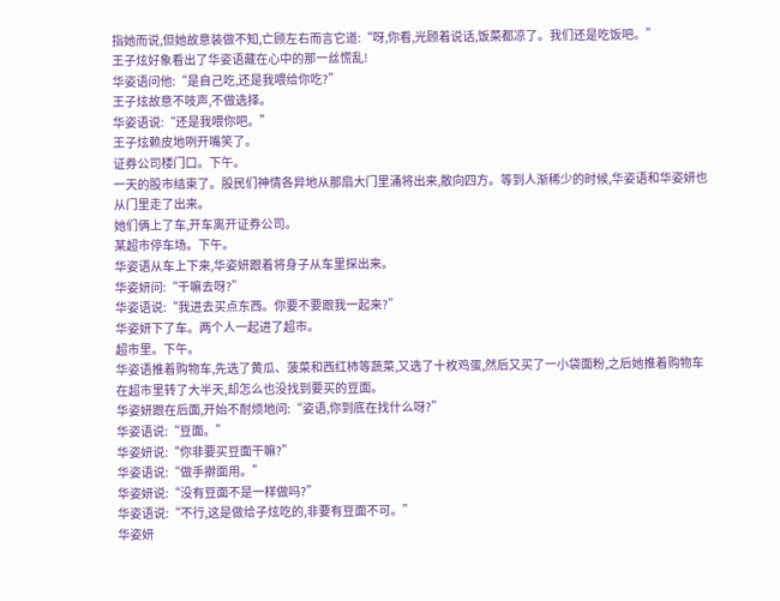指她而说,但她故意装做不知,亡顾左右而言它道:“呀,你看,光顾着说话,饭菜都凉了。我们还是吃饭吧。”
王子炫好象看出了华姿语藏在心中的那一丝慌乱!
华姿语问他:“是自己吃,还是我喂给你吃?”
王子炫故意不吱声,不做选择。
华姿语说:“还是我喂你吧。”
王子炫赖皮地咧开嘴笑了。
证券公司楼门口。下午。
一天的股市结束了。股民们神情各异地从那扇大门里涌将出来,散向四方。等到人渐稀少的时候,华姿语和华姿妍也从门里走了出来。
她们俩上了车,开车离开证券公司。
某超市停车场。下午。
华姿语从车上下来,华姿妍跟着将身子从车里探出来。
华姿妍问:“干嘛去呀?”
华姿语说:“我进去买点东西。你要不要跟我一起来?”
华姿妍下了车。两个人一起进了超市。
超市里。下午。
华姿语推着购物车,先选了黄瓜、菠菜和西红柿等蔬菜,又选了十枚鸡蛋,然后又买了一小袋面粉,之后她推着购物车在超市里转了大半天,却怎么也没找到要买的豆面。
华姿妍跟在后面,开始不耐烦地问:“姿语,你到底在找什么呀?”
华姿语说:“豆面。”
华姿妍说:“你非要买豆面干嘛?”
华姿语说:“做手擀面用。”
华姿妍说:“没有豆面不是一样做吗?”
华姿语说:“不行,这是做给子炫吃的,非要有豆面不可。”
华姿妍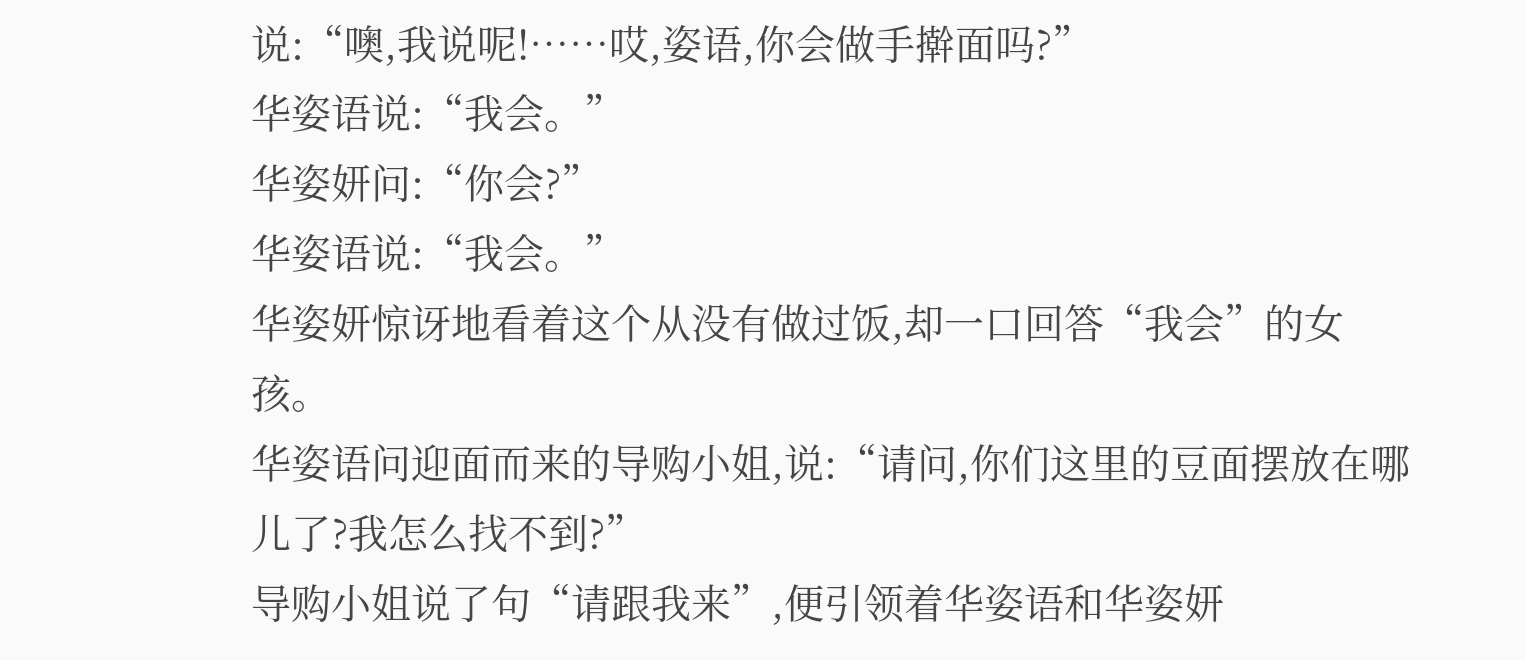说:“噢,我说呢!……哎,姿语,你会做手擀面吗?”
华姿语说:“我会。”
华姿妍问:“你会?”
华姿语说:“我会。”
华姿妍惊讶地看着这个从没有做过饭,却一口回答“我会”的女孩。
华姿语问迎面而来的导购小姐,说:“请问,你们这里的豆面摆放在哪儿了?我怎么找不到?”
导购小姐说了句“请跟我来”,便引领着华姿语和华姿妍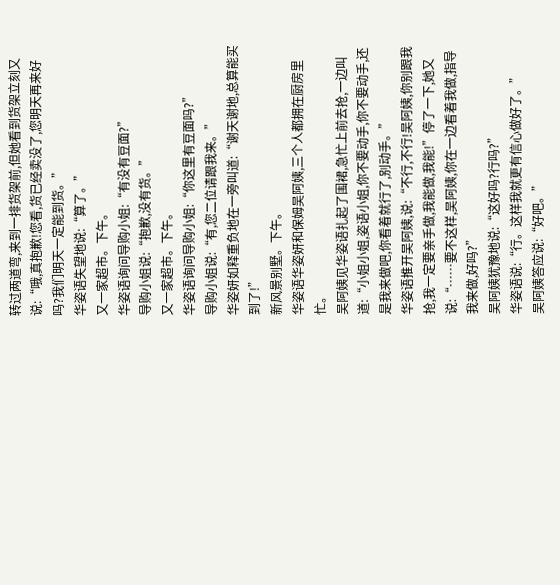转过两道弯,来到一排货架前,但她看到货架立刻又说:“哦,真抱歉!您看,货已经卖没了,您明天再来好吗?我们明天一定能到货。”
华姿语失望地说:“算了。”
又一家超市。下午。
华姿语询问导购小姐:“有没有豆面?”
导购小姐说:“抱歉,没有货。”
又一家超市。下午。
华姿语询问导购小姐:“你这里有豆面吗?”
导购小姐说:“有,您二位请跟我来。”
华姿妍如释重负地在一旁叫道:“谢天谢地,总算能买到了!”
新风景别墅。下午。
华姿语华姿妍和保姆吴阿姨,三个人都拥在厨房里忙。
吴阿姨见华姿语扎起了围裙,急忙上前去抢,一边叫道:“小姐小姐,姿语小姐,你不要动手,你不要动手,还是我来做吧,你看着就行了,别动手。”
华姿语推开吴阿姨,说:“不行,不行!吴阿姨,你别跟我抢,我一定要亲手做,我能做,我能!”停了一下,她又说:“……要不这样,吴阿姨,你在一边看着我做,指导我来做,好吗?”
吴阿姨犹豫地说:“这好吗?行吗?”
华姿语说:“行。这样我就更有信心做好了。”
吴阿姨答应说:“好吧。”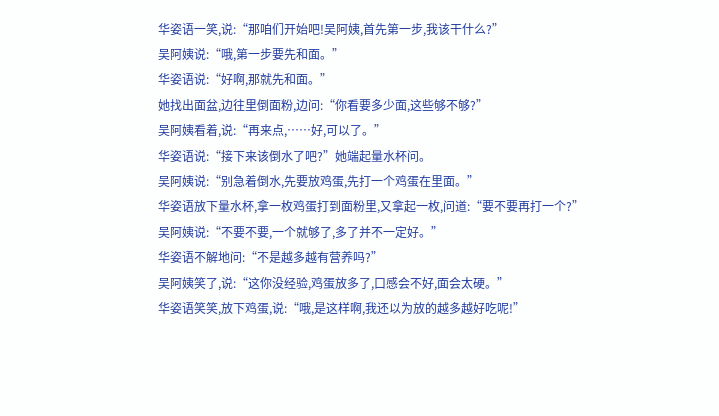华姿语一笑,说:“那咱们开始吧!吴阿姨,首先第一步,我该干什么?”
吴阿姨说:“哦,第一步要先和面。”
华姿语说:“好啊,那就先和面。”
她找出面盆,边往里倒面粉,边问:“你看要多少面,这些够不够?”
吴阿姨看着,说:“再来点,……好,可以了。”
华姿语说:“接下来该倒水了吧?”她端起量水杯问。
吴阿姨说:“别急着倒水,先要放鸡蛋,先打一个鸡蛋在里面。”
华姿语放下量水杯,拿一枚鸡蛋打到面粉里,又拿起一枚,问道:“要不要再打一个?”
吴阿姨说:“不要不要,一个就够了,多了并不一定好。”
华姿语不解地问:“不是越多越有营养吗?”
吴阿姨笑了,说:“这你没经验,鸡蛋放多了,口感会不好,面会太硬。”
华姿语笑笑,放下鸡蛋,说:“哦,是这样啊,我还以为放的越多越好吃呢!”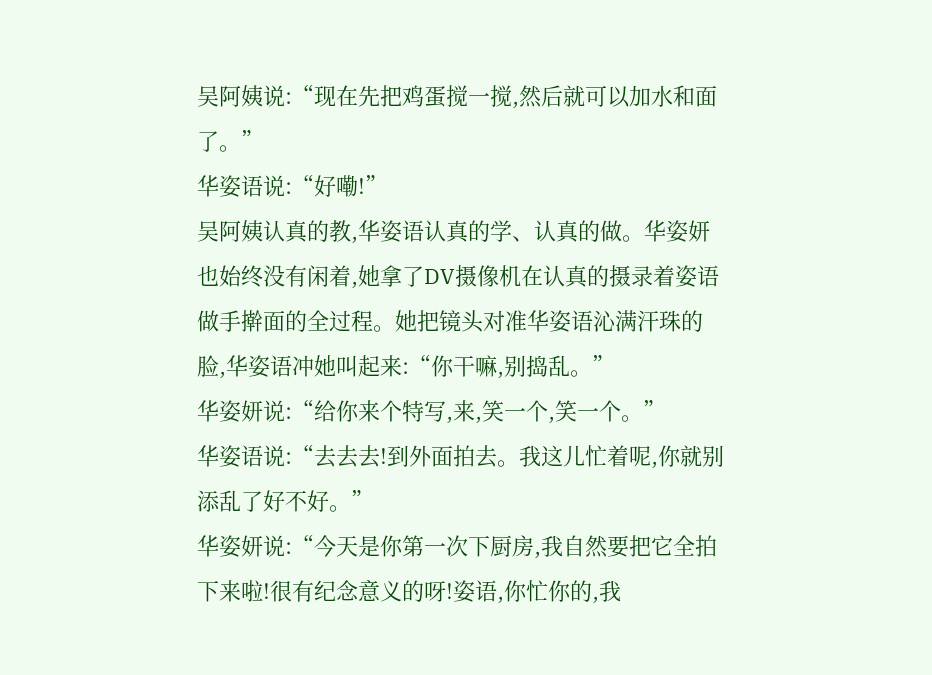吴阿姨说:“现在先把鸡蛋搅一搅,然后就可以加水和面了。”
华姿语说:“好嘞!”
吴阿姨认真的教,华姿语认真的学、认真的做。华姿妍也始终没有闲着,她拿了DV摄像机在认真的摄录着姿语做手擀面的全过程。她把镜头对准华姿语沁满汗珠的脸,华姿语冲她叫起来:“你干嘛,别捣乱。”
华姿妍说:“给你来个特写,来,笑一个,笑一个。”
华姿语说:“去去去!到外面拍去。我这儿忙着呢,你就别添乱了好不好。”
华姿妍说:“今天是你第一次下厨房,我自然要把它全拍下来啦!很有纪念意义的呀!姿语,你忙你的,我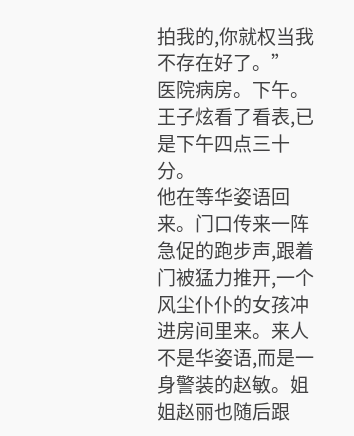拍我的,你就权当我不存在好了。”
医院病房。下午。
王子炫看了看表,已是下午四点三十分。
他在等华姿语回来。门口传来一阵急促的跑步声,跟着门被猛力推开,一个风尘仆仆的女孩冲进房间里来。来人不是华姿语,而是一身警装的赵敏。姐姐赵丽也随后跟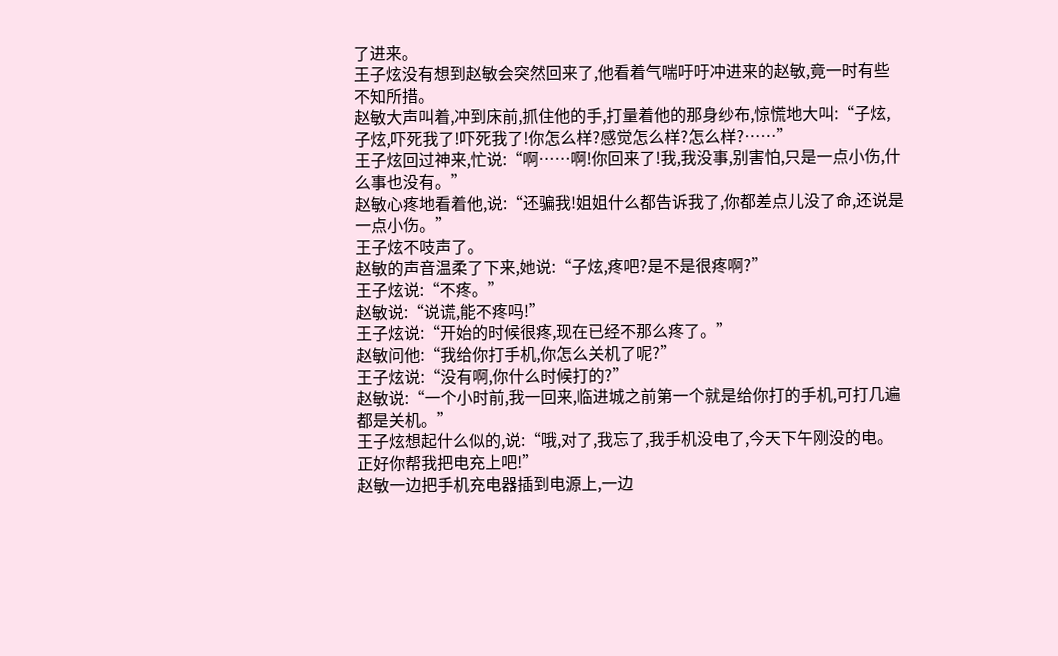了进来。
王子炫没有想到赵敏会突然回来了,他看着气喘吁吁冲进来的赵敏,竟一时有些不知所措。
赵敏大声叫着,冲到床前,抓住他的手,打量着他的那身纱布,惊慌地大叫:“子炫,子炫,吓死我了!吓死我了!你怎么样?感觉怎么样?怎么样?……”
王子炫回过神来,忙说:“啊……啊!你回来了!我,我没事,别害怕,只是一点小伤,什么事也没有。”
赵敏心疼地看着他,说:“还骗我!姐姐什么都告诉我了,你都差点儿没了命,还说是一点小伤。”
王子炫不吱声了。
赵敏的声音温柔了下来,她说:“子炫,疼吧?是不是很疼啊?”
王子炫说:“不疼。”
赵敏说:“说谎,能不疼吗!”
王子炫说:“开始的时候很疼,现在已经不那么疼了。”
赵敏问他:“我给你打手机,你怎么关机了呢?”
王子炫说:“没有啊,你什么时候打的?”
赵敏说:“一个小时前,我一回来,临进城之前第一个就是给你打的手机,可打几遍都是关机。”
王子炫想起什么似的,说:“哦,对了,我忘了,我手机没电了,今天下午刚没的电。正好你帮我把电充上吧!”
赵敏一边把手机充电器插到电源上,一边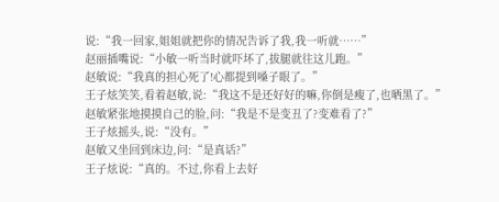说:“我一回家,姐姐就把你的情况告诉了我,我一听就……”
赵丽插嘴说:“小敏一听当时就吓坏了,拔腿就往这儿跑。”
赵敏说:“我真的担心死了!心都提到嗓子眼了。”
王子炫笑笑,看着赵敏,说:“我这不是还好好的嘛,你倒是瘦了,也晒黑了。”
赵敏紧张地摸摸自己的脸,问:“我是不是变丑了?变难看了?”
王子炫摇头,说:“没有。”
赵敏又坐回到床边,问:“是真话?”
王子炫说:“真的。不过,你看上去好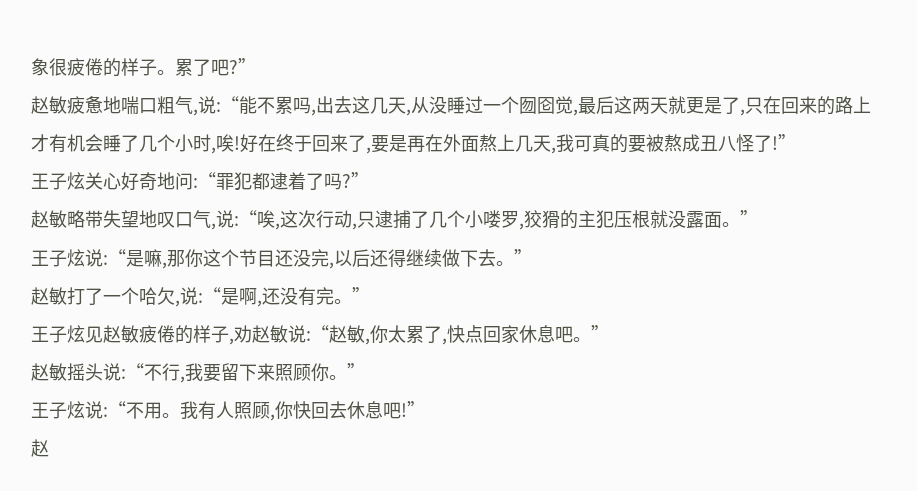象很疲倦的样子。累了吧?”
赵敏疲惫地喘口粗气,说:“能不累吗,出去这几天,从没睡过一个囫囵觉,最后这两天就更是了,只在回来的路上才有机会睡了几个小时,唉!好在终于回来了,要是再在外面熬上几天,我可真的要被熬成丑八怪了!”
王子炫关心好奇地问:“罪犯都逮着了吗?”
赵敏略带失望地叹口气,说:“唉,这次行动,只逮捕了几个小喽罗,狡猾的主犯压根就没露面。”
王子炫说:“是嘛,那你这个节目还没完,以后还得继续做下去。”
赵敏打了一个哈欠,说:“是啊,还没有完。”
王子炫见赵敏疲倦的样子,劝赵敏说:“赵敏,你太累了,快点回家休息吧。”
赵敏摇头说:“不行,我要留下来照顾你。”
王子炫说:“不用。我有人照顾,你快回去休息吧!”
赵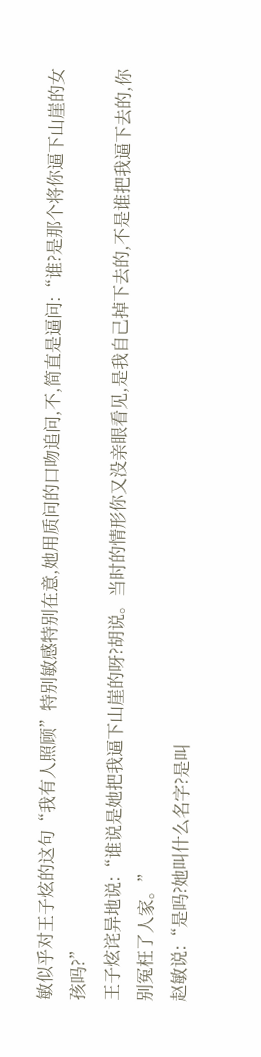敏似乎对王子炫的这句“我有人照顾”特别敏感特别在意,她用质问的口吻追问,不,简直是逼问:“谁?是那个将你逼下山崖的女孩吗?”
王子炫诧异地说:“谁说是她把我逼下山崖的呀?胡说。当时的情形你又没亲眼看见,是我自己掉下去的,不是谁把我逼下去的,你别冤枉了人家。”
赵敏说:“是吗?她叫什么名字?是叫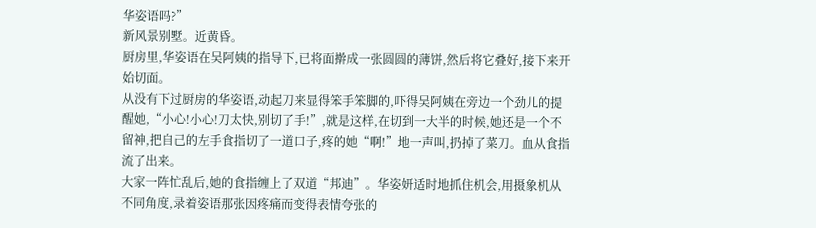华姿语吗?”
新风景别墅。近黄昏。
厨房里,华姿语在吴阿姨的指导下,已将面擀成一张圆圆的薄饼,然后将它叠好,接下来开始切面。
从没有下过厨房的华姿语,动起刀来显得笨手笨脚的,吓得吴阿姨在旁边一个劲儿的提醒她,“小心!小心!刀太快,别切了手!”,就是这样,在切到一大半的时候,她还是一个不留神,把自己的左手食指切了一道口子,疼的她“啊!”地一声叫,扔掉了菜刀。血从食指流了出来。
大家一阵忙乱后,她的食指缠上了双道“邦迪”。华姿妍适时地抓住机会,用摄象机从不同角度,录着姿语那张因疼痛而变得表情夸张的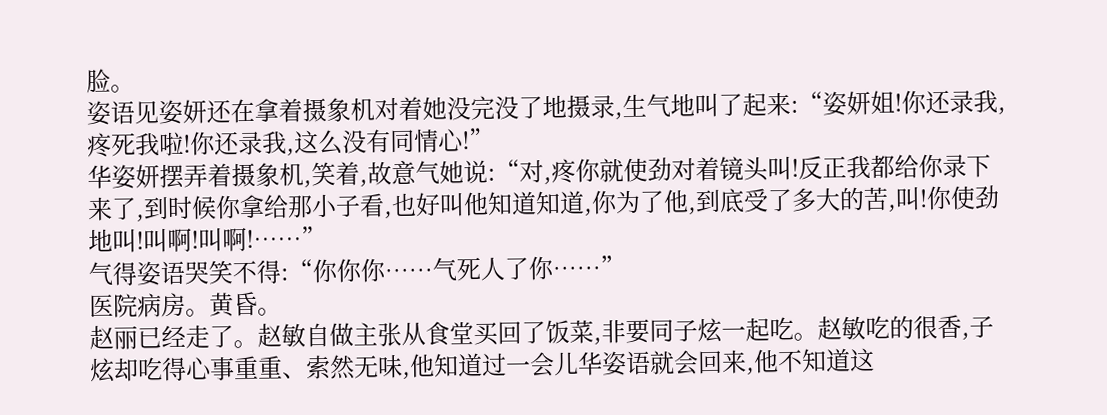脸。
姿语见姿妍还在拿着摄象机对着她没完没了地摄录,生气地叫了起来:“姿妍姐!你还录我,疼死我啦!你还录我,这么没有同情心!”
华姿妍摆弄着摄象机,笑着,故意气她说:“对,疼你就使劲对着镜头叫!反正我都给你录下来了,到时候你拿给那小子看,也好叫他知道知道,你为了他,到底受了多大的苦,叫!你使劲地叫!叫啊!叫啊!……”
气得姿语哭笑不得:“你你你……气死人了你……”
医院病房。黄昏。
赵丽已经走了。赵敏自做主张从食堂买回了饭菜,非要同子炫一起吃。赵敏吃的很香,子炫却吃得心事重重、索然无味,他知道过一会儿华姿语就会回来,他不知道这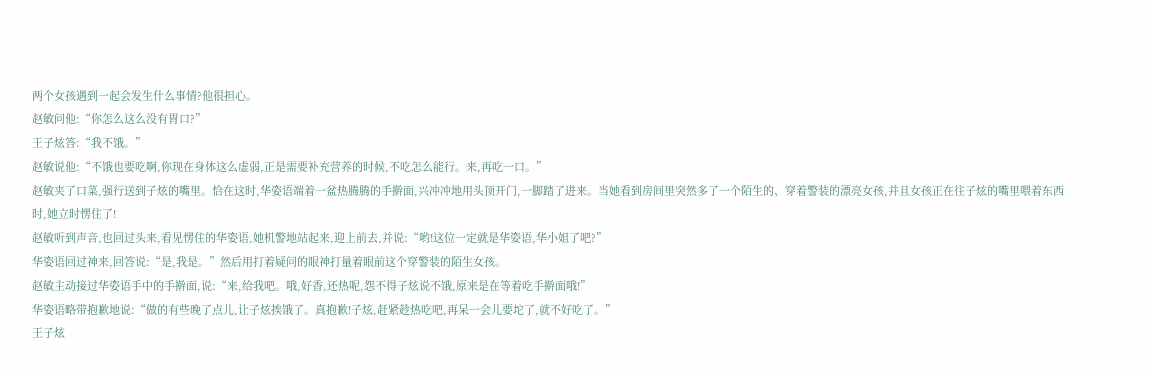两个女孩遇到一起会发生什么事情?他很担心。
赵敏问他:“你怎么这么没有胃口?”
王子炫答:“我不饿。”
赵敏说他:“不饿也要吃啊,你现在身体这么虚弱,正是需要补充营养的时候,不吃怎么能行。来,再吃一口。”
赵敏夹了口菜,强行送到子炫的嘴里。恰在这时,华姿语端着一盆热腾腾的手擀面,兴冲冲地用头顶开门,一脚踏了进来。当她看到房间里突然多了一个陌生的、穿着警装的漂亮女孩,并且女孩正在往子炫的嘴里喂着东西时,她立时愣住了!
赵敏听到声音,也回过头来,看见愣住的华姿语,她机警地站起来,迎上前去,并说:“哟!这位一定就是华姿语,华小姐了吧?”
华姿语回过神来,回答说:“是,我是。”然后用打着疑问的眼神打量着眼前这个穿警装的陌生女孩。
赵敏主动接过华姿语手中的手擀面,说:“来,给我吧。哦,好香,还热呢,怨不得子炫说不饿,原来是在等着吃手擀面哦!”
华姿语略带抱歉地说:“做的有些晚了点儿,让子炫挨饿了。真抱歉!子炫,赶紧趁热吃吧,再呆一会儿要坨了,就不好吃了。”
王子炫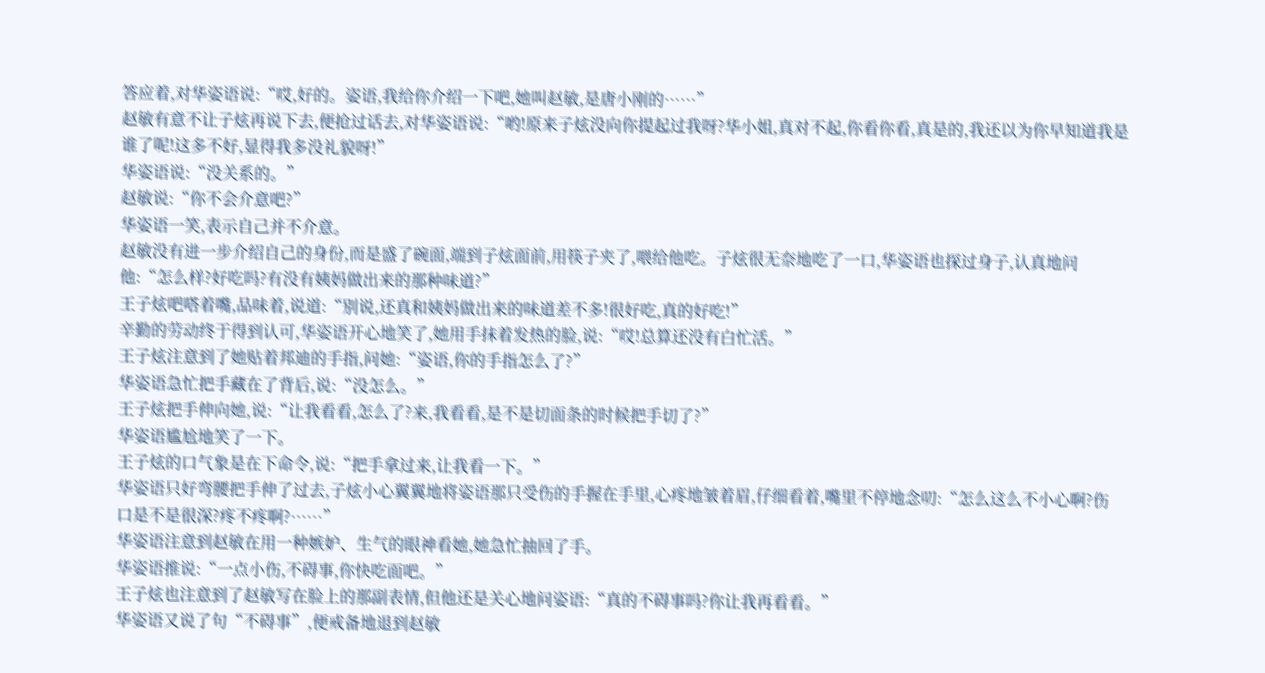答应着,对华姿语说:“哎,好的。姿语,我给你介绍一下吧,她叫赵敏,是唐小刚的……”
赵敏有意不让子炫再说下去,便抢过话去,对华姿语说:“哟!原来子炫没向你提起过我呀?华小姐,真对不起,你看你看,真是的,我还以为你早知道我是谁了呢!这多不好,显得我多没礼貌呀!”
华姿语说:“没关系的。”
赵敏说:“你不会介意吧?”
华姿语一笑,表示自己并不介意。
赵敏没有进一步介绍自己的身份,而是盛了碗面,端到子炫面前,用筷子夹了,喂给他吃。子炫很无奈地吃了一口,华姿语也探过身子,认真地问他:“怎么样?好吃吗?有没有姨妈做出来的那种味道?”
王子炫吧嗒着嘴,品味着,说道:“别说,还真和姨妈做出来的味道差不多!很好吃,真的好吃!”
辛勤的劳动终于得到认可,华姿语开心地笑了,她用手抹着发热的脸,说:“哎!总算还没有白忙活。”
王子炫注意到了她贴着邦迪的手指,问她:“姿语,你的手指怎么了?”
华姿语急忙把手藏在了背后,说:“没怎么。”
王子炫把手伸向她,说:“让我看看,怎么了?来,我看看,是不是切面条的时候把手切了?”
华姿语尴尬地笑了一下。
王子炫的口气象是在下命令,说:“把手拿过来,让我看一下。”
华姿语只好弯腰把手伸了过去,子炫小心翼翼地将姿语那只受伤的手握在手里,心疼地皱着眉,仔细看着,嘴里不停地念叨:“怎么这么不小心啊?伤口是不是很深?疼不疼啊?……”
华姿语注意到赵敏在用一种嫉妒、生气的眼神看她,她急忙抽回了手。
华姿语推说:“一点小伤,不碍事,你快吃面吧。”
王子炫也注意到了赵敏写在脸上的那副表情,但他还是关心地问姿语:“真的不碍事吗?你让我再看看。”
华姿语又说了句“不碍事”,便戒备地退到赵敏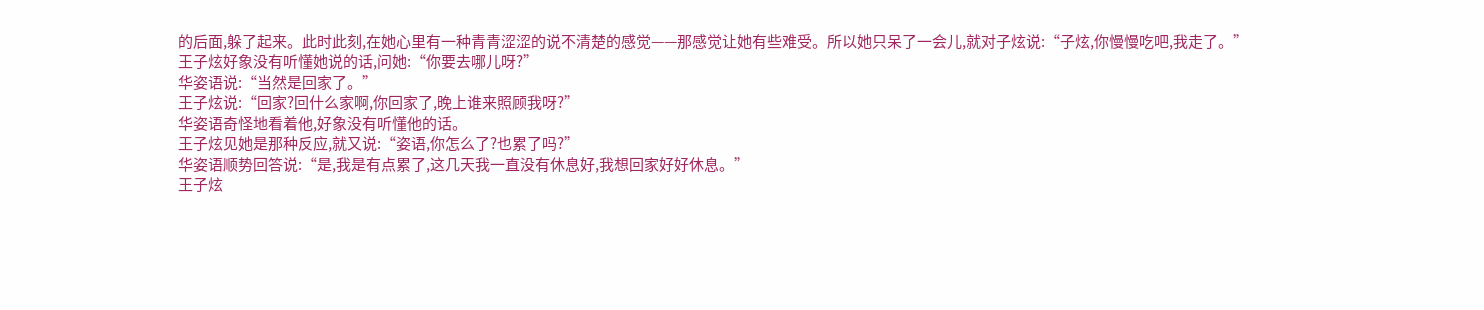的后面,躲了起来。此时此刻,在她心里有一种青青涩涩的说不清楚的感觉——那感觉让她有些难受。所以她只呆了一会儿,就对子炫说:“子炫,你慢慢吃吧,我走了。”
王子炫好象没有听懂她说的话,问她:“你要去哪儿呀?”
华姿语说:“当然是回家了。”
王子炫说:“回家?回什么家啊,你回家了,晚上谁来照顾我呀?”
华姿语奇怪地看着他,好象没有听懂他的话。
王子炫见她是那种反应,就又说:“姿语,你怎么了?也累了吗?”
华姿语顺势回答说:“是,我是有点累了,这几天我一直没有休息好,我想回家好好休息。”
王子炫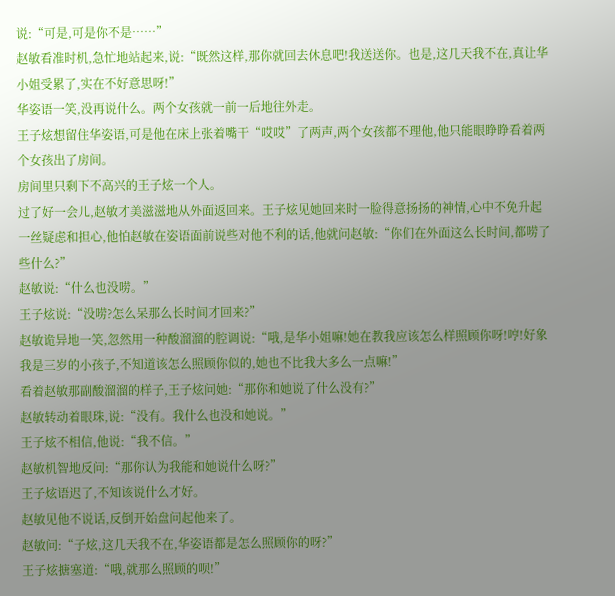说:“可是,可是你不是……”
赵敏看准时机,急忙地站起来,说:“既然这样,那你就回去休息吧!我送送你。也是,这几天我不在,真让华小姐受累了,实在不好意思呀!”
华姿语一笑,没再说什么。两个女孩就一前一后地往外走。
王子炫想留住华姿语,可是他在床上张着嘴干“哎哎”了两声,两个女孩都不理他,他只能眼睁睁看着两个女孩出了房间。
房间里只剩下不高兴的王子炫一个人。
过了好一会儿,赵敏才美滋滋地从外面返回来。王子炫见她回来时一脸得意扬扬的神情,心中不免升起一丝疑虑和担心,他怕赵敏在姿语面前说些对他不利的话,他就问赵敏:“你们在外面这么长时间,都唠了些什么?”
赵敏说:“什么也没唠。”
王子炫说:“没唠?怎么呆那么长时间才回来?”
赵敏诡异地一笑,忽然用一种酸溜溜的腔调说:“哦,是华小姐嘛!她在教我应该怎么样照顾你呀!哼!好象我是三岁的小孩子,不知道该怎么照顾你似的,她也不比我大多么一点嘛!”
看着赵敏那副酸溜溜的样子,王子炫问她:“那你和她说了什么没有?”
赵敏转动着眼珠,说:“没有。我什么也没和她说。”
王子炫不相信,他说:“我不信。”
赵敏机智地反问:“那你认为我能和她说什么呀?”
王子炫语迟了,不知该说什么才好。
赵敏见他不说话,反倒开始盘问起他来了。
赵敏问:“子炫,这几天我不在,华姿语都是怎么照顾你的呀?”
王子炫搪塞道:“哦,就那么照顾的呗!”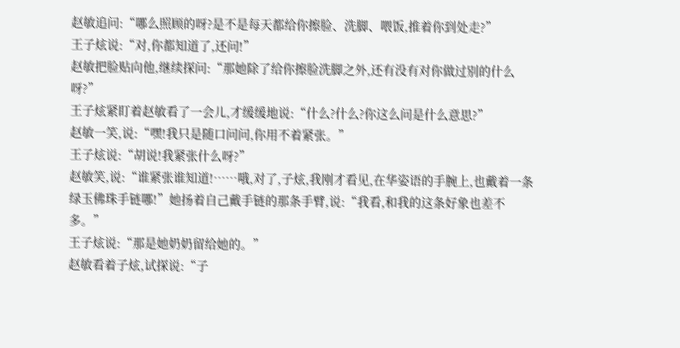赵敏追问:“哪么照顾的呀?是不是每天都给你擦脸、洗脚、喂饭,推着你到处走?”
王子炫说:“对,你都知道了,还问!”
赵敏把脸贴向他,继续探问:“那她除了给你擦脸洗脚之外,还有没有对你做过别的什么呀?”
王子炫紧盯着赵敏看了一会儿,才缓缓地说:“什么?什么?你这么问是什么意思?”
赵敏一笑,说:“嘿!我只是随口问问,你用不着紧张。”
王子炫说:“胡说!我紧张什么呀?”
赵敏笑,说:“谁紧张谁知道!……哦,对了,子炫,我刚才看见,在华姿语的手腕上,也戴着一条绿玉佛珠手链哪!”她扬着自己戴手链的那条手臂,说:“我看,和我的这条好象也差不多。”
王子炫说:“那是她奶奶留给她的。”
赵敏看着子炫,试探说:“子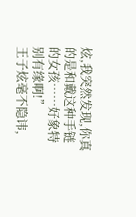炫,我突然发现,你真的是和戴这种手链的女孩……好象特别有缘啊!”
王子炫毫不隐讳,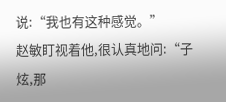说:“我也有这种感觉。”
赵敏盯视着他,很认真地问:“子炫,那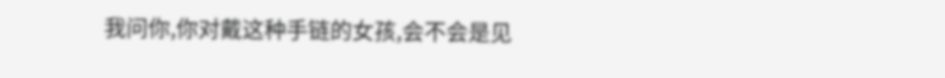我问你,你对戴这种手链的女孩,会不会是见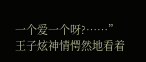一个爱一个呀?……”
王子炫神情愕然地看着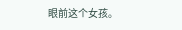眼前这个女孩。